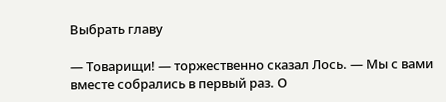Выбрать главу

— Товарищи! — торжественно сказал Лось. — Мы с вами вместе собрались в первый раз. О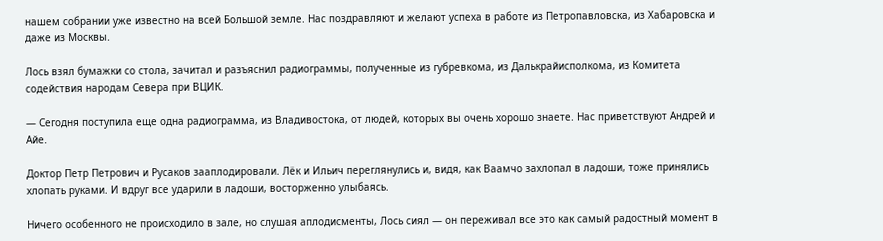нашем собрании уже известно на всей Большой земле. Нас поздравляют и желают успеха в работе из Петропавловска, из Хабаровска и даже из Москвы.

Лось взял бумажки со стола, зачитал и разъяснил радиограммы, полученные из губревкома, из Далькрайисполкома, из Комитета содействия народам Севера при ВЦИК.

— Сегодня поступила еще одна радиограмма, из Владивостока, от людей, которых вы очень хорошо знаете. Нас приветствуют Андрей и Айе.

Доктор Петр Петрович и Русаков зааплодировали. Лёк и Ильич переглянулись и, видя, как Ваамчо захлопал в ладоши, тоже принялись хлопать руками. И вдруг все ударили в ладоши, восторженно улыбаясь.

Ничего особенного не происходило в зале, но слушая аплодисменты, Лось сиял — он переживал все это как самый радостный момент в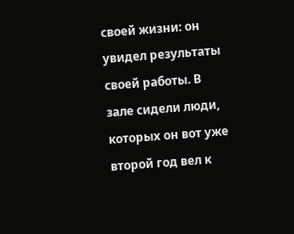своей жизни: он увидел результаты своей работы. В зале сидели люди, которых он вот уже второй год вел к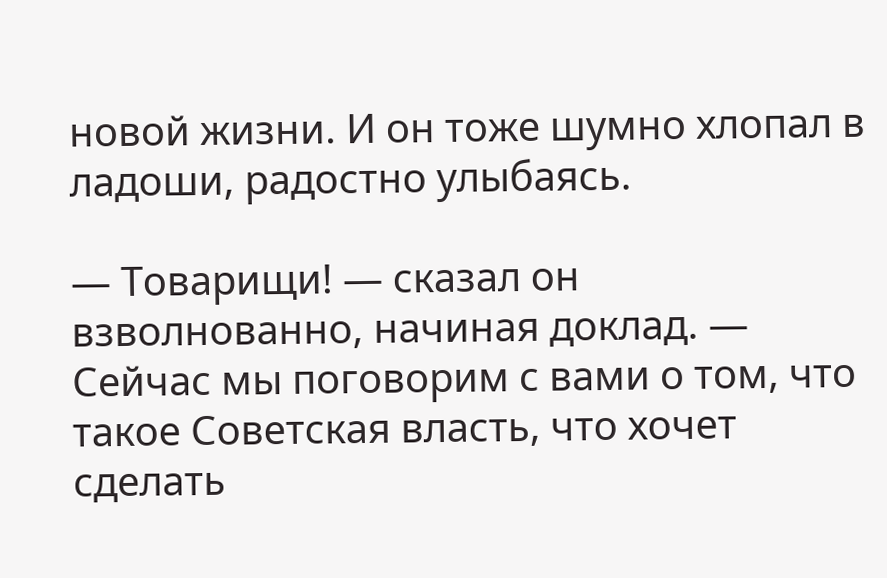новой жизни. И он тоже шумно хлопал в ладоши, радостно улыбаясь.

— Товарищи! — сказал он взволнованно, начиная доклад. — Сейчас мы поговорим с вами о том, что такое Советская власть, что хочет сделать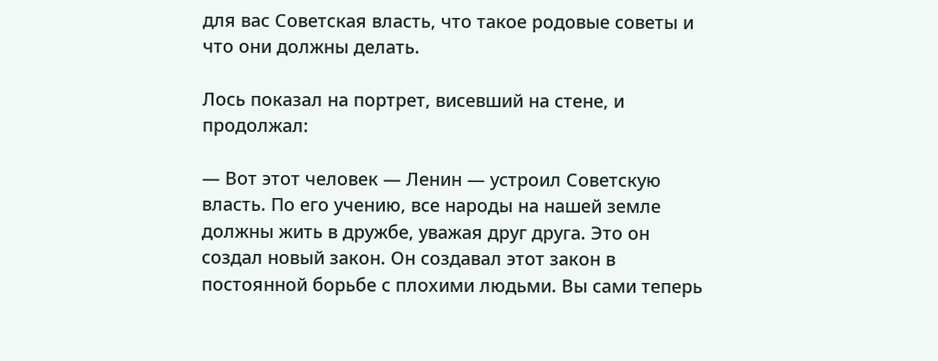для вас Советская власть, что такое родовые советы и что они должны делать.

Лось показал на портрет, висевший на стене, и продолжал:

— Вот этот человек — Ленин — устроил Советскую власть. По его учению, все народы на нашей земле должны жить в дружбе, уважая друг друга. Это он создал новый закон. Он создавал этот закон в постоянной борьбе с плохими людьми. Вы сами теперь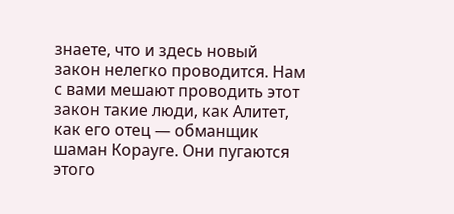знаете, что и здесь новый закон нелегко проводится. Нам с вами мешают проводить этот закон такие люди, как Алитет, как его отец — обманщик шаман Корауге. Они пугаются этого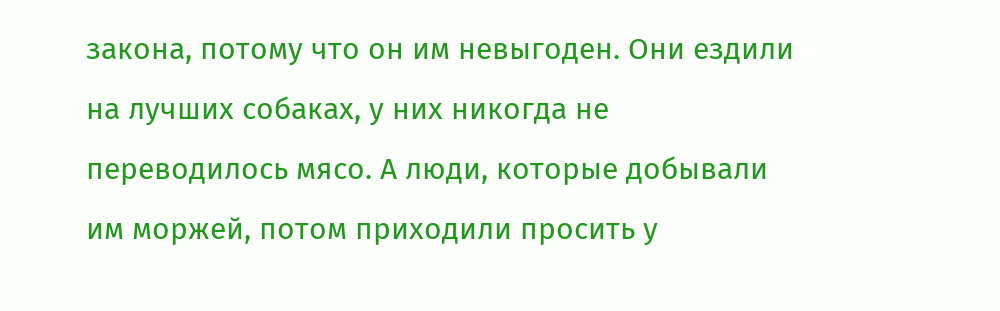закона, потому что он им невыгоден. Они ездили на лучших собаках, у них никогда не переводилось мясо. А люди, которые добывали им моржей, потом приходили просить у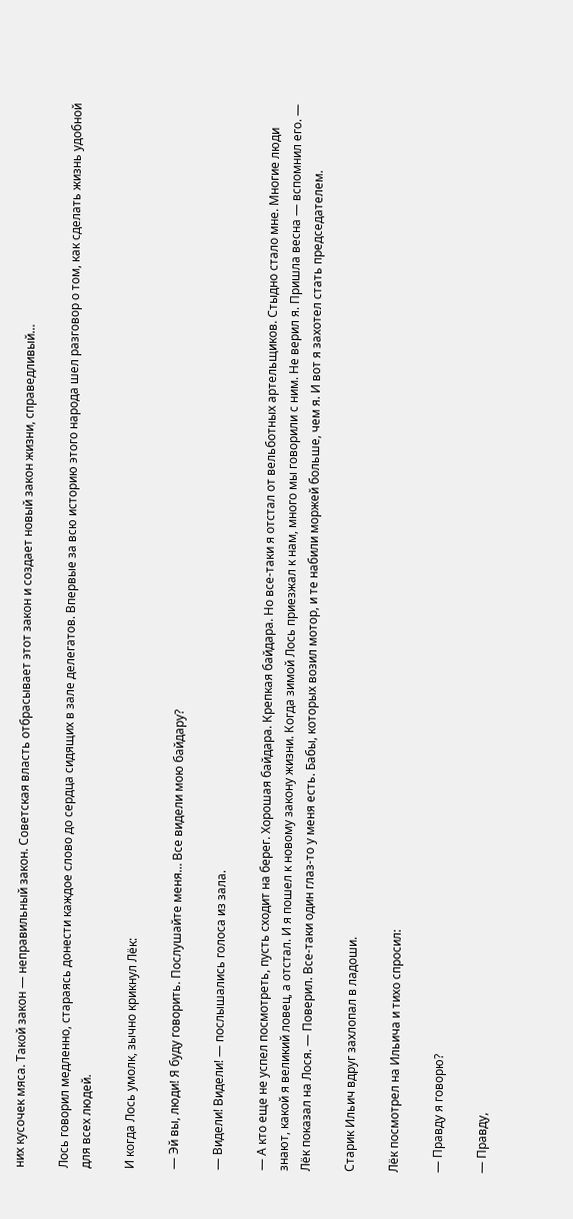них кусочек мяса. Такой закон — неправильный закон. Советская власть отбрасывает этот закон и создает новый закон жизни, справедливый…

Лось говорил медленно, стараясь донести каждое слово до сердца сидящих в зале делегатов. Впервые за всю историю этого народа шел разговор о том, как сделать жизнь удобной для всех людей.

И когда Лось умолк, зычно крикнул Лёк:

— Эй вы, люди! Я буду говорить. Послушайте меня… Все видели мою байдару?

— Видели! Видели! — послышались голоса из зала.

— А кто еще не успел посмотреть, пусть сходит на берег. Хорошая байдара. Крепкая байдара. Но все-таки я отстал от вельботных артельщиков. Стыдно стало мне. Многие люди знают, какой я великий ловец, а отстал. И я пошел к новому закону жизни. Когда зимой Лось приезжал к нам, много мы говорили с ним. Не верил я. Пришла весна — вспомнил его. — Лёк показал на Лося. — Поверил. Все-таки один глаз-то у меня есть. Бабы, которых возил мотор, и те набили моржей больше, чем я. И вот я захотел стать председателем.

Старик Ильич вдруг захлопал в ладоши.

Лёк посмотрел на Ильича и тихо спросил:

— Правду я говорю?

— Правду,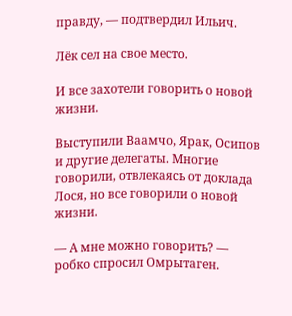правду, — подтвердил Ильич.

Лёк сел на свое место.

И все захотели говорить о новой жизни.

Выступили Ваамчо, Ярак, Осипов и другие делегаты. Многие говорили, отвлекаясь от доклада Лося, но все говорили о новой жизни.

— А мне можно говорить? — робко спросил Омрытаген.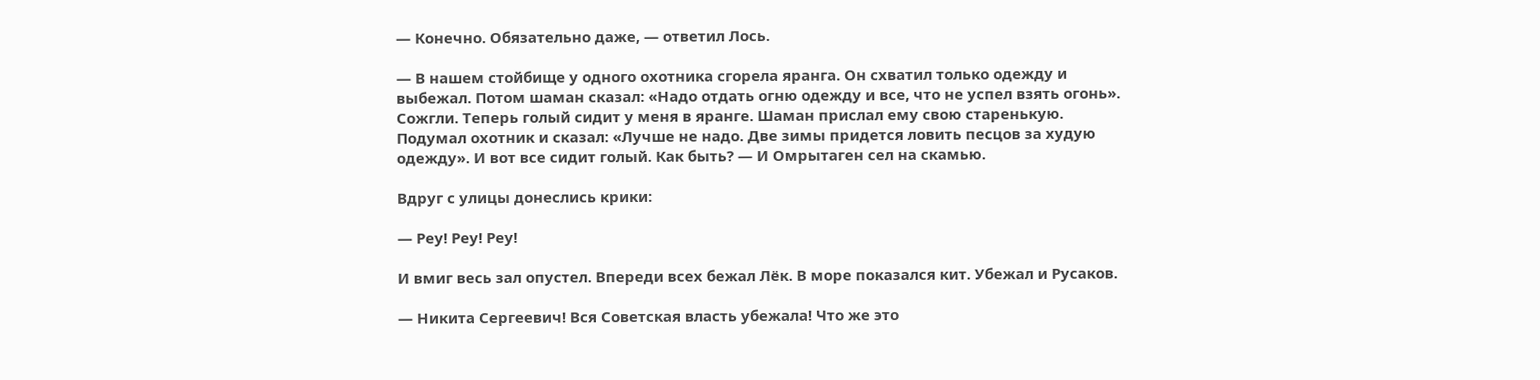— Конечно. Обязательно даже, — ответил Лось.

— В нашем стойбище у одного охотника сгорела яранга. Он схватил только одежду и выбежал. Потом шаман сказал: «Надо отдать огню одежду и все, что не успел взять огонь». Сожгли. Теперь голый сидит у меня в яранге. Шаман прислал ему свою старенькую. Подумал охотник и сказал: «Лучше не надо. Две зимы придется ловить песцов за худую одежду». И вот все сидит голый. Как быть? — И Омрытаген сел на скамью.

Вдруг с улицы донеслись крики:

— Реу! Реу! Реу!

И вмиг весь зал опустел. Впереди всех бежал Лёк. В море показался кит. Убежал и Русаков.

— Никита Сергеевич! Вся Советская власть убежала! Что же это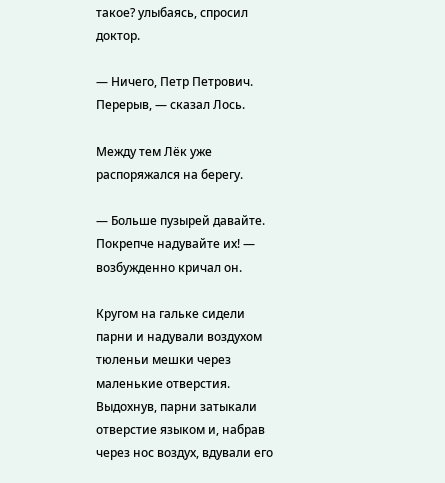такое? улыбаясь, спросил доктор.

— Ничего, Петр Петрович. Перерыв, — сказал Лось.

Между тем Лёк уже распоряжался на берегу.

— Больше пузырей давайте. Покрепче надувайте их! — возбужденно кричал он.

Кругом на гальке сидели парни и надували воздухом тюленьи мешки через маленькие отверстия. Выдохнув, парни затыкали отверстие языком и, набрав через нос воздух, вдували его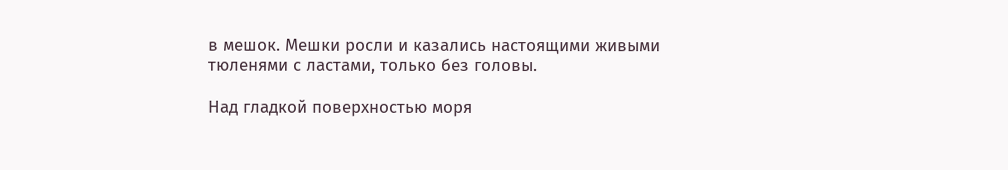в мешок. Мешки росли и казались настоящими живыми тюленями с ластами, только без головы.

Над гладкой поверхностью моря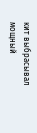кит выбрасывал мощный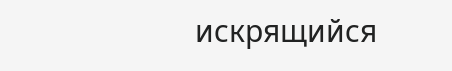искрящийся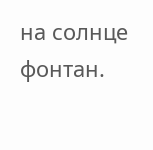на солнце фонтан.